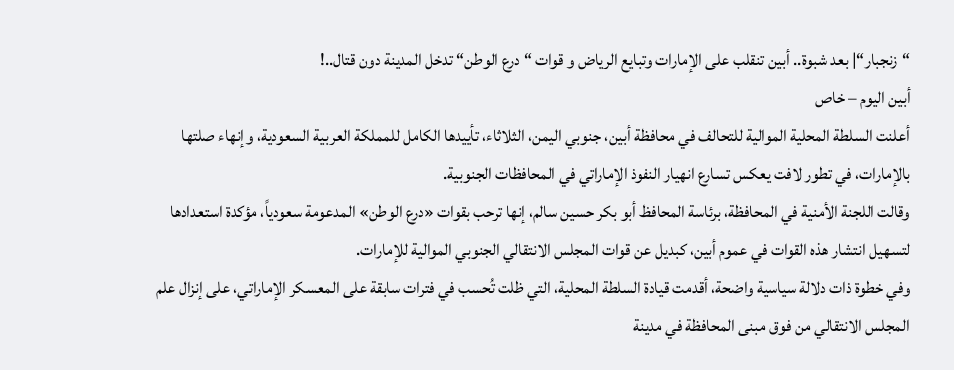“زنجبار“| بعد شبوة.. أبين تنقلب على الإمارات وتبايع الرياض و قوات “درع الوطن“ تدخل المدينة دون قتال..!
أبين اليوم – خاص
أعلنت السلطة المحلية الموالية للتحالف في محافظة أبين، جنوبي اليمن، الثلاثاء، تأييدها الكامل للمملكة العربية السعودية، وإنهاء صلتها بالإمارات، في تطور لافت يعكس تسارع انهيار النفوذ الإماراتي في المحافظات الجنوبية.
وقالت اللجنة الأمنية في المحافظة، برئاسة المحافظ أبو بكر حسين سالم، إنها ترحب بقوات «درع الوطن» المدعومة سعودياً، مؤكدة استعدادها لتسهيل انتشار هذه القوات في عموم أبين، كبديل عن قوات المجلس الانتقالي الجنوبي الموالية للإمارات.
وفي خطوة ذات دلالة سياسية واضحة، أقدمت قيادة السلطة المحلية، التي ظلت تُحسب في فترات سابقة على المعسكر الإماراتي، على إنزال علم المجلس الانتقالي من فوق مبنى المحافظة في مدينة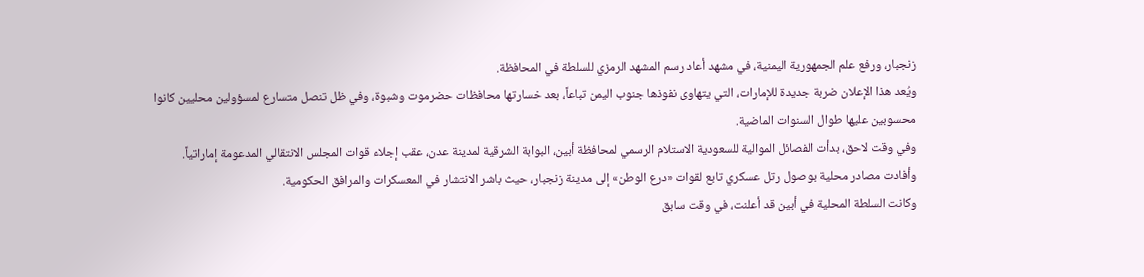زنجبار، ورفع علم الجمهورية اليمنية، في مشهد أعاد رسم المشهد الرمزي للسلطة في المحافظة.
ويُعد هذا الإعلان ضربة جديدة للإمارات، التي يتهاوى نفوذها جنوب اليمن تباعاً، بعد خسارتها محافظات حضرموت وشبوة، وفي ظل تنصل متسارع لمسؤولين محليين كانوا محسوبين عليها طوال السنوات الماضية.
وفي وقت لاحق، بدأت الفصائل الموالية للسعودية الاستلام الرسمي لمحافظة أبين، البوابة الشرقية لمدينة عدن، عقب إجلاء قوات المجلس الانتقالي المدعومة إماراتياً.
وأفادت مصادر محلية بوصول رتل عسكري تابع لقوات «درع الوطن» إلى مدينة زنجبار، حيث باشر الانتشار في المعسكرات والمرافق الحكومية.
وكانت السلطة المحلية في أبين قد أعلنت، في وقت سابق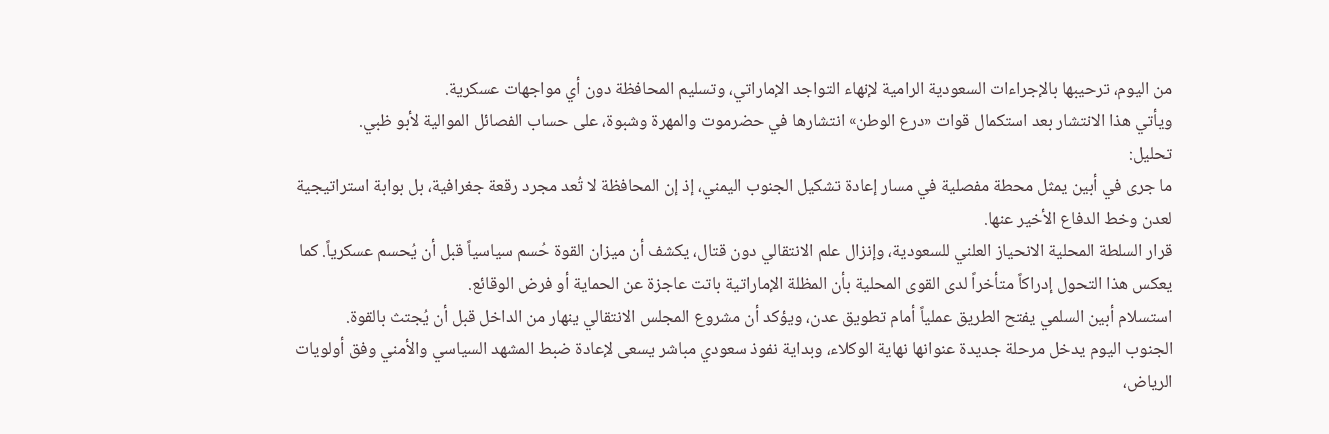من اليوم، ترحيبها بالإجراءات السعودية الرامية لإنهاء التواجد الإماراتي، وتسليم المحافظة دون أي مواجهات عسكرية.
ويأتي هذا الانتشار بعد استكمال قوات «درع الوطن» انتشارها في حضرموت والمهرة وشبوة، على حساب الفصائل الموالية لأبو ظبي.
تحليل:
ما جرى في أبين يمثل محطة مفصلية في مسار إعادة تشكيل الجنوب اليمني، إذ إن المحافظة لا تُعد مجرد رقعة جغرافية، بل بوابة استراتيجية لعدن وخط الدفاع الأخير عنها.
قرار السلطة المحلية الانحياز العلني للسعودية، وإنزال علم الانتقالي دون قتال، يكشف أن ميزان القوة حُسم سياسياً قبل أن يُحسم عسكرياً. كما يعكس هذا التحول إدراكاً متأخراً لدى القوى المحلية بأن المظلة الإماراتية باتت عاجزة عن الحماية أو فرض الوقائع.
استسلام أبين السلمي يفتح الطريق عملياً أمام تطويق عدن، ويؤكد أن مشروع المجلس الانتقالي ينهار من الداخل قبل أن يُجتث بالقوة.
الجنوب اليوم يدخل مرحلة جديدة عنوانها نهاية الوكلاء، وبداية نفوذ سعودي مباشر يسعى لإعادة ضبط المشهد السياسي والأمني وفق أولويات الرياض،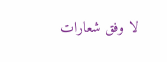لا وفق شعارات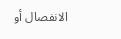الانفصال أو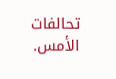تحالفات الأمس.